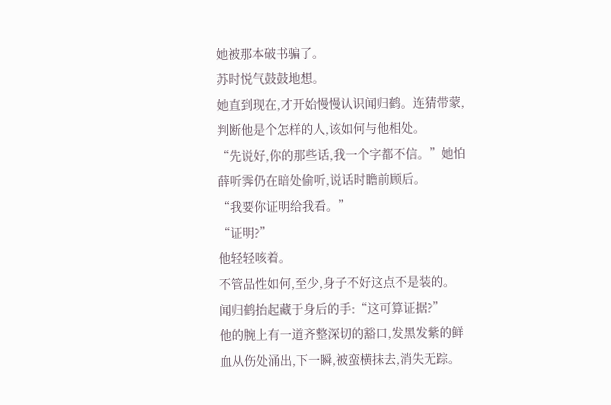她被那本破书骗了。
苏时悦气鼓鼓地想。
她直到现在,才开始慢慢认识闻归鹤。连猜带蒙,判断他是个怎样的人,该如何与他相处。
“先说好,你的那些话,我一个字都不信。”她怕薛听霁仍在暗处偷听,说话时瞻前顾后。
“我要你证明给我看。”
“证明?”
他轻轻咳着。
不管品性如何,至少,身子不好这点不是装的。
闻归鹤抬起藏于身后的手:“这可算证据?”
他的腕上有一道齐整深切的豁口,发黑发紫的鲜血从伤处涌出,下一瞬,被蛮横抹去,消失无踪。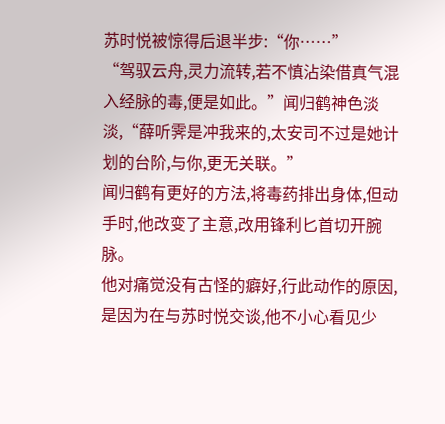苏时悦被惊得后退半步:“你……”
“驾驭云舟,灵力流转,若不慎沾染借真气混入经脉的毒,便是如此。”闻归鹤神色淡淡,“薛听霁是冲我来的,太安司不过是她计划的台阶,与你,更无关联。”
闻归鹤有更好的方法,将毒药排出身体,但动手时,他改变了主意,改用锋利匕首切开腕脉。
他对痛觉没有古怪的癖好,行此动作的原因,是因为在与苏时悦交谈,他不小心看见少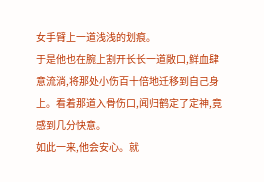女手臂上一道浅浅的划痕。
于是他也在腕上割开长长一道敞口,鲜血肆意流淌,将那处小伤百十倍地迁移到自己身上。看着那道入骨伤口,闻归鹤定了定神,竟感到几分快意。
如此一来,他会安心。就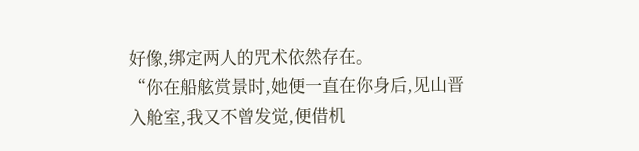好像,绑定两人的咒术依然存在。
“你在船舷赏景时,她便一直在你身后,见山晋入舱室,我又不曾发觉,便借机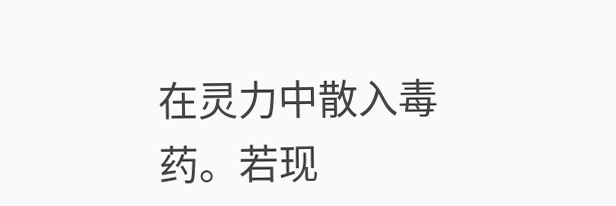在灵力中散入毒药。若现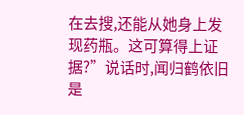在去搜,还能从她身上发现药瓶。这可算得上证据?”说话时,闻归鹤依旧是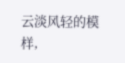云淡风轻的模样,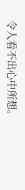令人看不出心中所想。